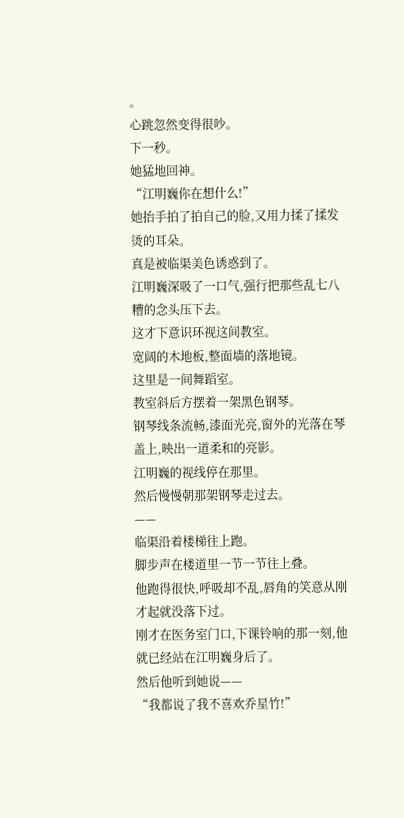。
心跳忽然变得很吵。
下一秒。
她猛地回神。
“江明巍你在想什么!”
她抬手拍了拍自己的脸,又用力揉了揉发烫的耳朵。
真是被临渠美色诱惑到了。
江明巍深吸了一口气,强行把那些乱七八糟的念头压下去。
这才下意识环视这间教室。
宽阔的木地板,整面墙的落地镜。
这里是一间舞蹈室。
教室斜后方摆着一架黑色钢琴。
钢琴线条流畅,漆面光亮,窗外的光落在琴盖上,映出一道柔和的亮影。
江明巍的视线停在那里。
然后慢慢朝那架钢琴走过去。
——
临渠沿着楼梯往上跑。
脚步声在楼道里一节一节往上叠。
他跑得很快,呼吸却不乱,唇角的笑意从刚才起就没落下过。
刚才在医务室门口,下课铃响的那一刻,他就已经站在江明巍身后了。
然后他听到她说——
“我都说了我不喜欢乔星竹!”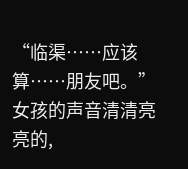“临渠……应该算……朋友吧。”
女孩的声音清清亮亮的,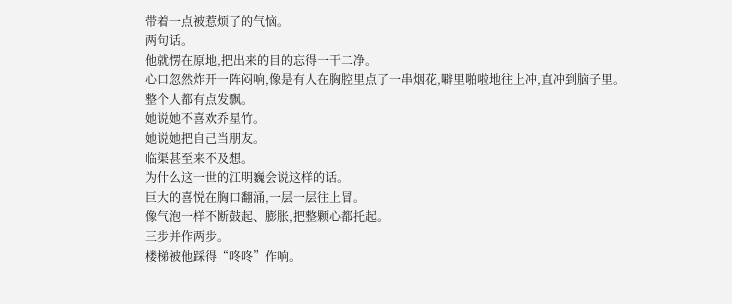带着一点被惹烦了的气恼。
两句话。
他就愣在原地,把出来的目的忘得一干二净。
心口忽然炸开一阵闷响,像是有人在胸腔里点了一串烟花,噼里啪啦地往上冲,直冲到脑子里。
整个人都有点发飘。
她说她不喜欢乔星竹。
她说她把自己当朋友。
临渠甚至来不及想。
为什么这一世的江明巍会说这样的话。
巨大的喜悦在胸口翻涌,一层一层往上冒。
像气泡一样不断鼓起、膨胀,把整颗心都托起。
三步并作两步。
楼梯被他踩得“咚咚”作响。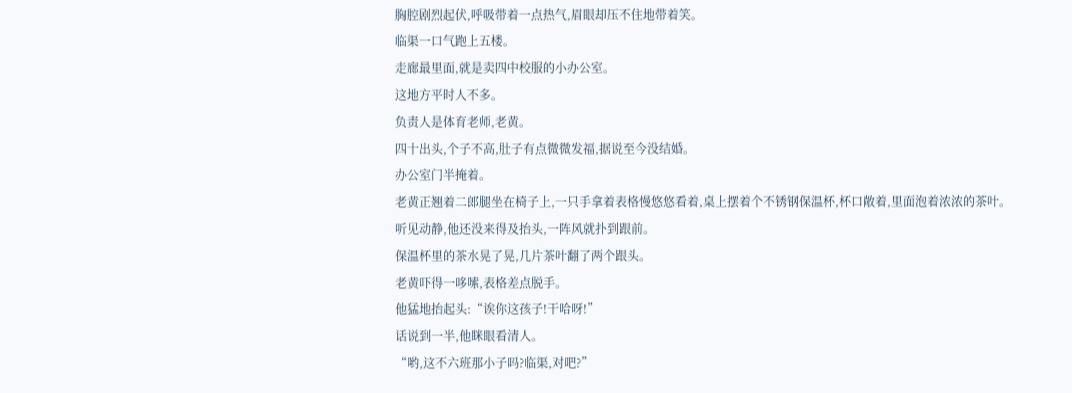胸腔剧烈起伏,呼吸带着一点热气,眉眼却压不住地带着笑。
临渠一口气跑上五楼。
走廊最里面,就是卖四中校服的小办公室。
这地方平时人不多。
负责人是体育老师,老黄。
四十出头,个子不高,肚子有点微微发福,据说至今没结婚。
办公室门半掩着。
老黄正翘着二郎腿坐在椅子上,一只手拿着表格慢悠悠看着,桌上摆着个不锈钢保温杯,杯口敞着,里面泡着浓浓的茶叶。
听见动静,他还没来得及抬头,一阵风就扑到跟前。
保温杯里的茶水晃了晃,几片茶叶翻了两个跟头。
老黄吓得一哆嗦,表格差点脱手。
他猛地抬起头:“诶你这孩子!干哈呀!”
话说到一半,他眯眼看清人。
“哟,这不六班那小子吗?临渠,对吧?”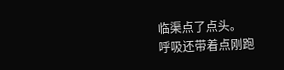临渠点了点头。
呼吸还带着点刚跑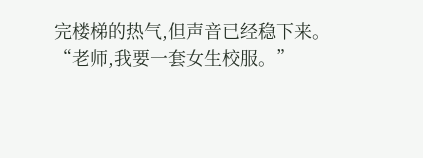完楼梯的热气,但声音已经稳下来。
“老师,我要一套女生校服。”